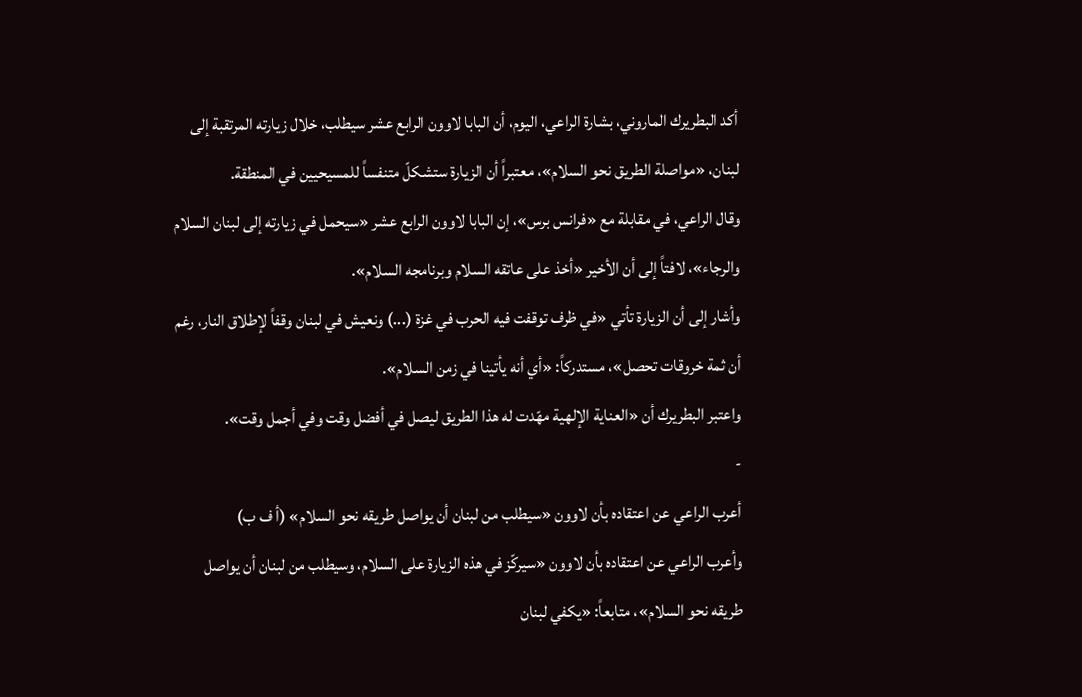أكد البطريرك الماروني، بشارة الراعي، اليوم، أن البابا لاوون الرابع عشر سيطلب، خلال زيارته المرتقبة إلى لبنان، «مواصلة الطريق نحو السلام»، معتبراً أن الزيارة ستشكلّ متنفساً للمسيحيين في المنطقة.
وقال الراعي، في مقابلة مع «فرانس برس»، إن البابا لاوون الرابع عشر «سيحمل في زيارته إلى لبنان السلام والرجاء»، لافتاً إلى أن الأخير «أخذ على عاتقه السلام وبرنامجه السلام».
وأشار إلى أن الزيارة تأتي «في ظرف توقفت فيه الحرب في غزة (...) ونعيش في لبنان وقفاً لإطلاق النار، رغم أن ثمة خروقات تحصل»، مستدركاً: «أي أنه يأتينا في زمن السلام».
واعتبر البطريرك أن «العناية الإلهية مهّدت له هذا الطريق ليصل في أفضل وقت وفي أجمل وقت».
-
أعرب الراعي عن اعتقاده بأن لاوون «سيطلب من لبنان أن يواصل طريقه نحو السلام» (أ ف ب)
وأعرب الراعي عن اعتقاده بأن لاوون «سيركّز في هذه الزيارة على السلام، وسيطلب من لبنان أن يواصل طريقه نحو السلام»، متابعاً: «يكفي لبنان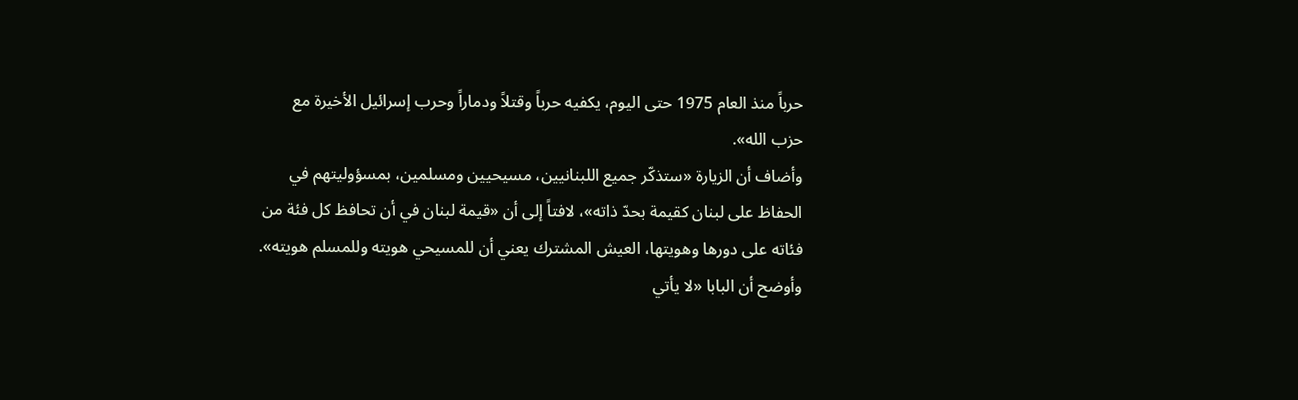حرباً منذ العام 1975 حتى اليوم، يكفيه حرباً وقتلاً ودماراً وحرب إسرائيل الأخيرة مع حزب الله».
وأضاف أن الزيارة «ستذكّر جميع اللبنانيين، مسيحيين ومسلمين، بمسؤوليتهم في الحفاظ على لبنان كقيمة بحدّ ذاته»، لافتاً إلى أن «قيمة لبنان في أن تحافظ كل فئة من فئاته على دورها وهويتها، العيش المشترك يعني أن للمسيحي هويته وللمسلم هويته».
وأوضح أن البابا «لا يأتي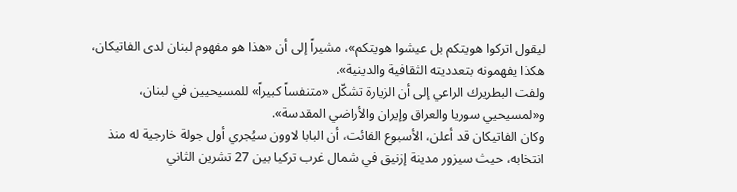ليقول اتركوا هويتكم بل عيشوا هويتكم»، مشيراً إلى أن «هذا هو مفهوم لبنان لدى الفاتيكان، هكذا يفهمونه بتعدديته الثقافية والدينية».
ولفت البطريرك الراعي إلى أن الزيارة تشكّل «متنفساً كبيراً» للمسيحيين في لبنان، و«لمسيحيي سوريا والعراق وإيران والأراضي المقدسة».
وكان الفاتيكان قد أعلن، الأسبوع الفائت، أن البابا لاوون سيُجري أول جولة خارجية له منذ انتخابه، حيث سيزور مدينة إزنيق في شمال غرب تركيا بين 27 تشرين الثاني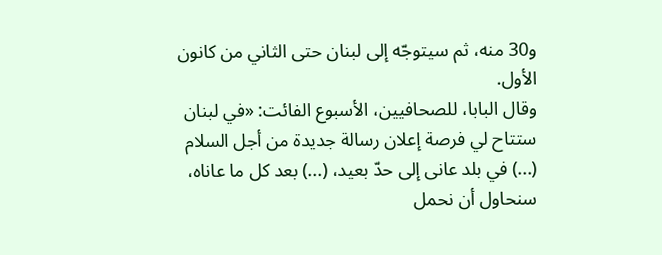و30 منه، ثم سيتوجّه إلى لبنان حتى الثاني من كانون الأول.
وقال البابا، للصحافيين، الأسبوع الفائت: «في لبنان ستتاح لي فرصة إعلان رسالة جديدة من أجل السلام (...) في بلد عانى إلى حدّ بعيد، (...) بعد كل ما عاناه، سنحاول أن نحمل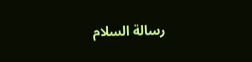رسالة السلام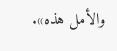والأمل هذه».